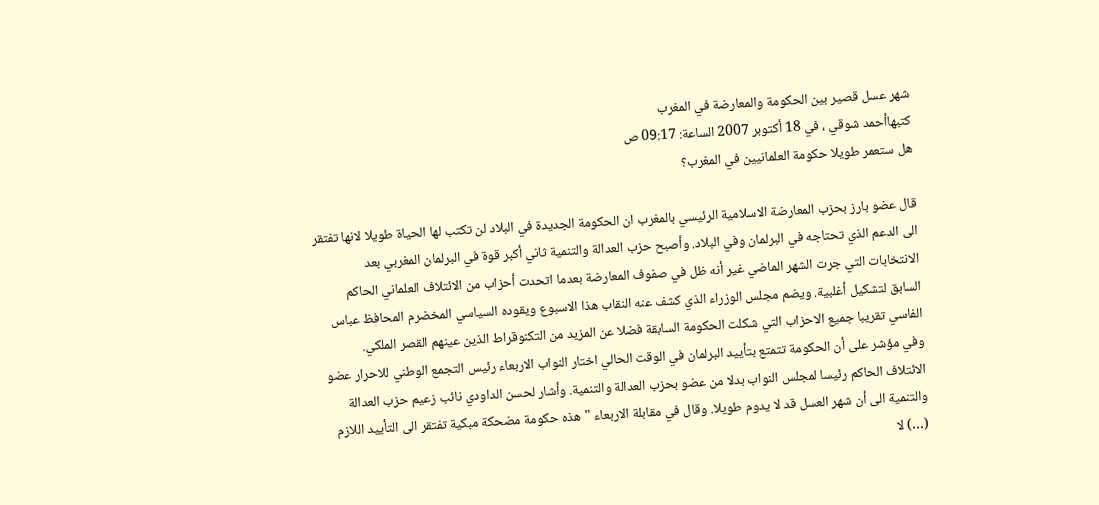شهر عسل قصير بين الحكومة والمعارضة في المغرب
كتبهاأحمد شوقي ، في 18 أكتوبر 2007 الساعة: 09:17 ص
هل ستعمر طويلا حكومة العلمانيين في المغرب؟

قال عضو بارز بحزب المعارضة الاسلامية الرئيسي بالمغرب ان الحكومة الجديدة في البلاد لن تكتب لها الحياة طويلا لانها تفتقر الى الدعم الذي تحتاجه في البرلمان وفي البلاد. وأصبح حزب العدالة والتنمية ثاني أكبر قوة في البرلمان المغربي بعد الانتخابات التي جرت الشهر الماضي غير أنه ظل في صفوف المعارضة بعدما اتحدت أحزاب من الائتلاف العلماني الحاكم السابق لتشكيل أغلبية. ويضم مجلس الوزراء الذي كشف عنه النقاب هذا الاسبوع ويقوده السياسي المخضرم المحافظ عباس الفاسي تقريبا جميع الاحزاب التي شكلت الحكومة السابقة فضلا عن المزيد من التكنوقراط الذين عينهم القصر الملكي.
وفي مؤشر على أن الحكومة تتمتع بتأييد البرلمان في الوقت الحالي اختار النواب الاربعاء رئيس التجمع الوطني للاحرار عضو الائتلاف الحاكم رئيسا لمجلس النواب بدلا من عضو بحزب العدالة والتنمية. وأشار لحسن الداودي نائب زعيم حزب العدالة والتنمية الى أن شهر العسل قد لا يدوم طويلا. وقال في مقابلة الاربعاء "هذه حكومة مضحكة مبكية تفتقر الى التأييد اللازم (…) لا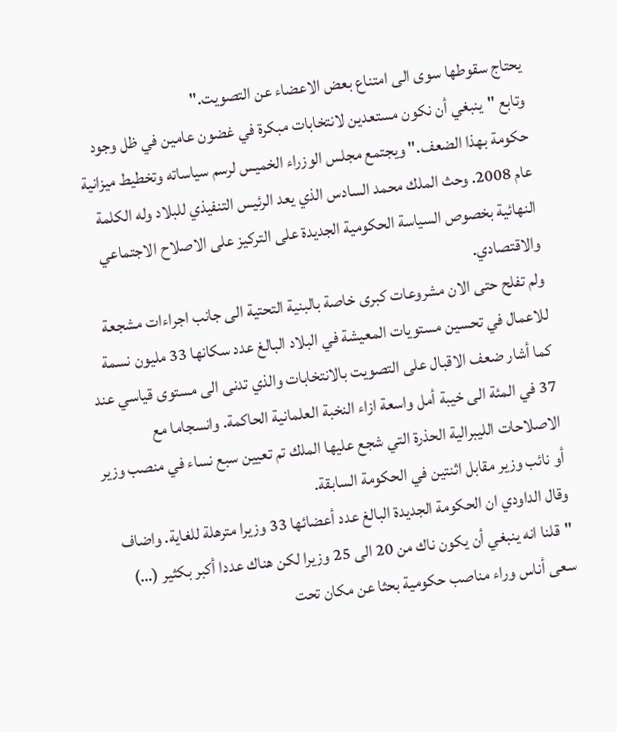يحتاج سقوطها سوى الى امتناع بعض الاعضاء عن التصويت."
وتابع "ينبغي أن نكون مستعدين لانتخابات مبكرة في غضون عامين في ظل وجود حكومة بهذا الضعف." ويجتمع مجلس الوزراء الخميس لرسم سياساته وتخطيط ميزانية عام 2008. وحث الملك محمد السادس الذي يعد الرئيس التنفيذي للبلاد وله الكلمة النهائية بخصوص السياسة الحكومية الجديدة على التركيز على الاصلاح الاجتماعي والاقتصادي.
ولم تفلح حتى الان مشروعات كبرى خاصة بالبنية التحتية الى جانب اجراءات مشجعة للاعمال في تحسين مستويات المعيشة في البلاد البالغ عدد سكانها 33 مليون نسمة كما أشار ضعف الاقبال على التصويت بالانتخابات والذي تدنى الى مستوى قياسي عند 37 في المئة الى خيبة أمل واسعة ازاء النخبة العلمانية الحاكمة. وانسجاما مع الاصلاحات الليبرالية الحذرة التي شجع عليها الملك تم تعيين سبع نساء في منصب وزير أو نائب وزير مقابل اثنتين في الحكومة السابقة.
وقال الداودي ان الحكومة الجديدة البالغ عدد أعضائها 33 وزيرا مترهلة للغاية. واضاف "قلنا انه ينبغي أن يكون ناك من 20 الى 25 وزيرا لكن هناك عددا أكبر بكثير (…) سعى أناس وراء مناصب حكومية بحثا عن مكان تحت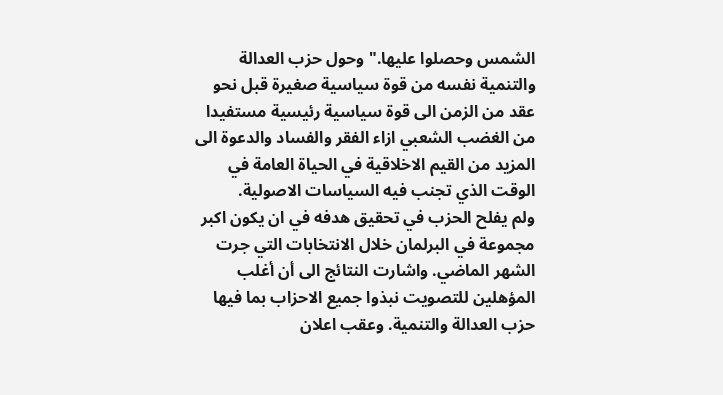الشمس وحصلوا عليها." وحول حزب العدالة والتنمية نفسه من قوة سياسية صغيرة قبل نحو عقد من الزمن الى قوة سياسية رئيسية مستفيدا من الغضب الشعبي ازاء الفقر والفساد والدعوة الى المزيد من القيم الاخلاقية في الحياة العامة في الوقت الذي تجنب فيه السياسات الاصولية.
ولم يفلح الحزب في تحقيق هدفه في ان يكون اكبر مجموعة في البرلمان خلال الانتخابات التي جرت الشهر الماضي. واشارت النتائج الى أن أغلب المؤهلين للتصويت نبذوا جميع الاحزاب بما فيها حزب العدالة والتنمية. وعقب اعلان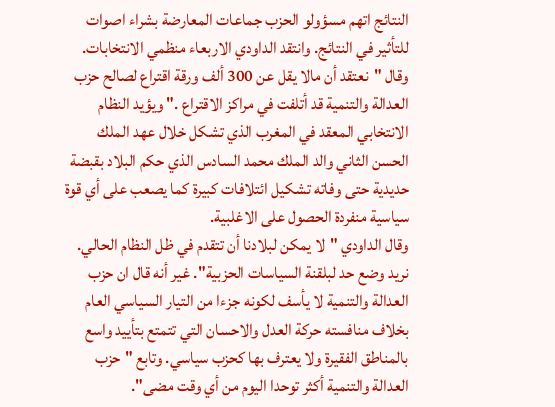النتائج اتهم مسؤولو الحزب جماعات المعارضة بشراء اصوات للتأثير في النتائج. وانتقد الداودي الاربعاء منظمي الانتخابات. وقال "نعتقد أن مالا يقل عن 300 ألف ورقة اقتراع لصالح حزب العدالة والتنمية قد أتلفت في مراكز الاقتراع ." ويؤيد النظام الانتخابي المعقد في المغرب الذي تشكل خلال عهد الملك الحسن الثاني والد الملك محمد السادس الذي حكم البلاد بقبضة حديدية حتى وفاته تشكيل ائتلافات كبيرة كما يصعب على أي قوة سياسية منفردة الحصول على الاغلبية.
وقال الداودي "لا يمكن لبلادنا أن تتقدم في ظل النظام الحالي. نريد وضع حد لبلقنة السياسات الحزبية". غير أنه قال ان حزب العدالة والتنمية لا يأسف لكونه جزءا من التيار السياسي العام بخلاف منافسته حركة العدل والاحسان التي تتمتع بتأييد واسع بالمناطق الفقيرة ولا يعترف بها كحزب سياسي. وتابع "حزب العدالة والتنمية أكثر توحدا اليوم من أي وقت مضى".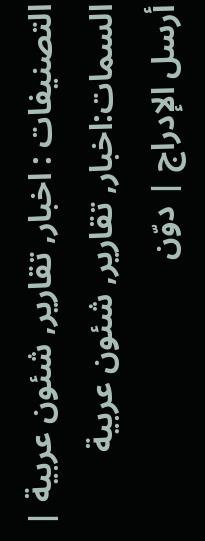التصنيفات : اخبار, تقارير, شئون عربية | السمات:اخبار, تقارير, شئون عربية
أرسل الإدراج | دوّن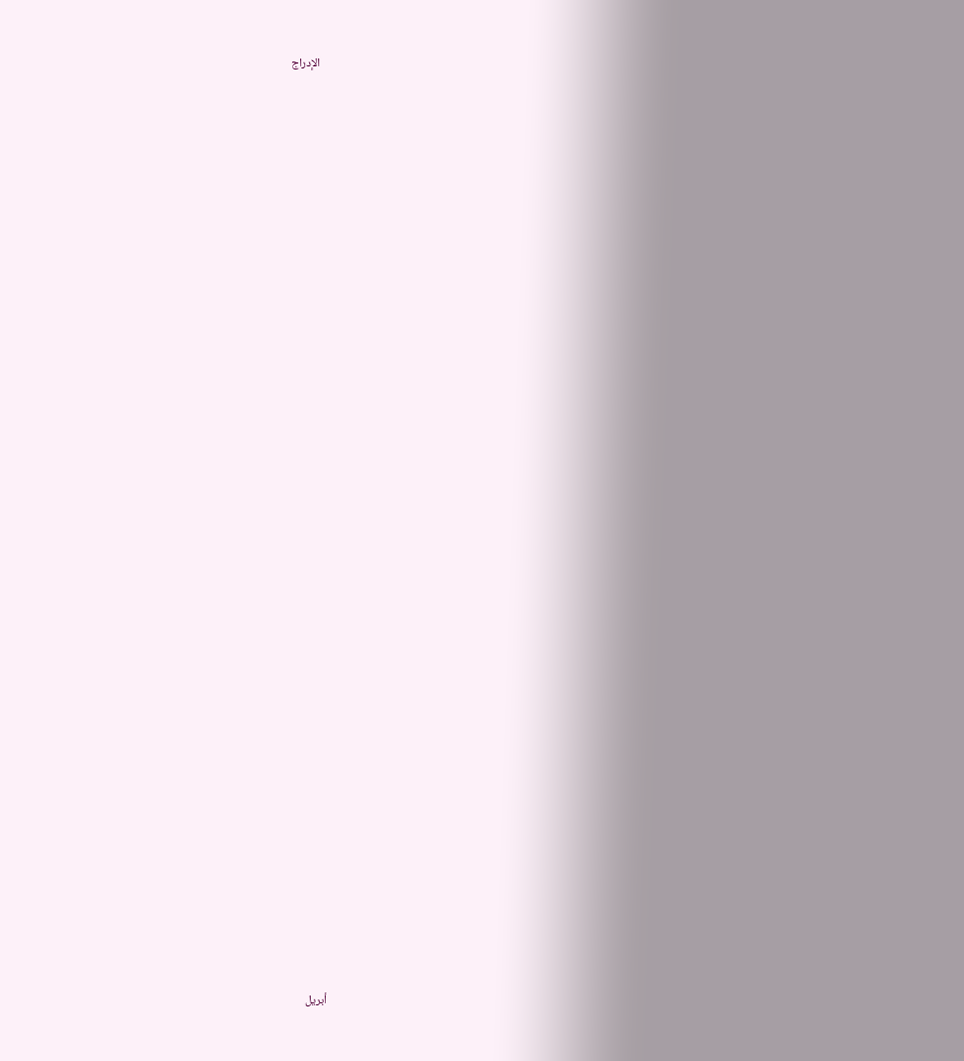الإدراج










































أبريل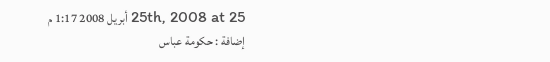25th, 2008 at 25 أبريل 2008 1:17 م
إضافة : حكومة عباس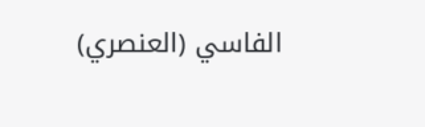الفاسي (العنصري)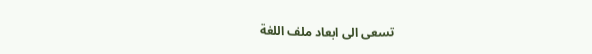تسعى الى ابعاد ملف اللغة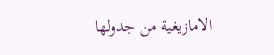الامازيغية من جدولها